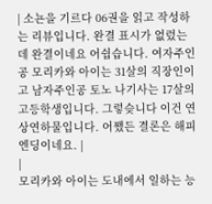| 소뇬을 기르다 06권을 읽고 작성하는 리뷰입니다. 완결 표시가 없렀는데 완결이네요 어쉽습니다. 여자주인공 모리카와 아이는 31살의 직장인이고 남자주인공 토노 나기사는 17살의 고등학생입니다. 그렇슺니다 이건 연상연하물입니다. 어쨌든 결론은 해피엔딩이네요. |
|
모리카와 아이는 도내에서 일하는 능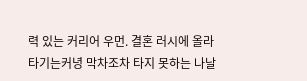력 있는 커리어 우먼. 결혼 러시에 올라타기는커녕 막차조차 타지 못하는 나날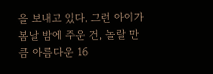을 보내고 있다. 그런 아이가 봄날 밤에 주운 건, 놀랄 만큼 아름다운 16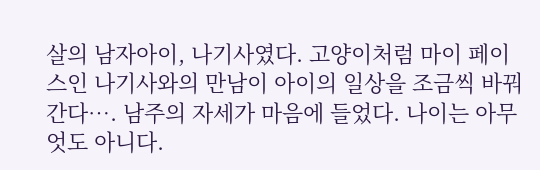살의 남자아이, 나기사였다. 고양이처럼 마이 페이스인 나기사와의 만남이 아이의 일상을 조금씩 바꿔 간다…. 남주의 자세가 마음에 들었다. 나이는 아무엇도 아니다.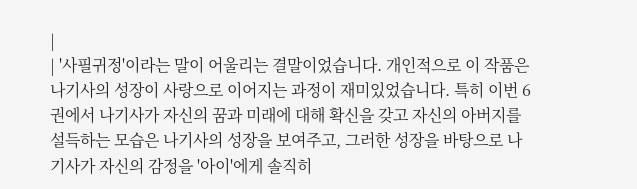|
| '사필귀정'이라는 말이 어울리는 결말이었습니다. 개인적으로 이 작품은 나기사의 성장이 사랑으로 이어지는 과정이 재미있었습니다. 특히 이번 6권에서 나기사가 자신의 꿈과 미래에 대해 확신을 갖고 자신의 아버지를 설득하는 모습은 나기사의 성장을 보여주고, 그러한 성장을 바탕으로 나기사가 자신의 감정을 '아이'에게 솔직히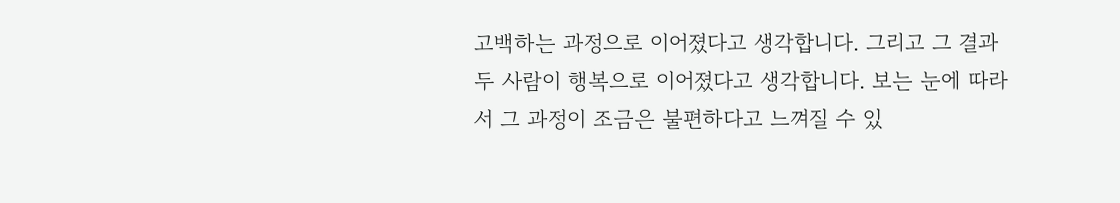고백하는 과정으로 이어졌다고 생각합니다. 그리고 그 결과 두 사람이 행복으로 이어졌다고 생각합니다. 보는 눈에 따라서 그 과정이 조금은 불편하다고 느껴질 수 있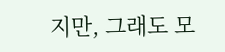지만, 그래도 모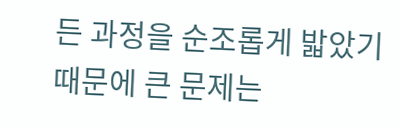든 과정을 순조롭게 밟았기 때문에 큰 문제는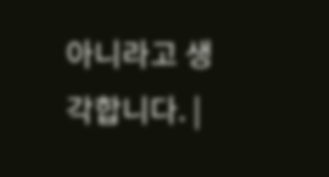아니라고 생각합니다. |